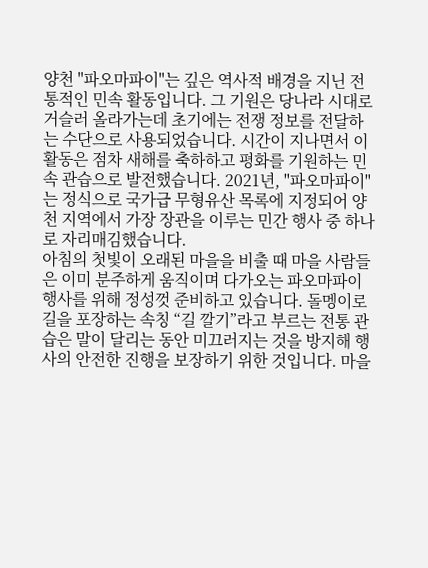양천 "파오마파이"는 깊은 역사적 배경을 지닌 전통적인 민속 활동입니다. 그 기원은 당나라 시대로 거슬러 올라가는데 초기에는 전쟁 정보를 전달하는 수단으로 사용되었습니다. 시간이 지나면서 이 활동은 점차 새해를 축하하고 평화를 기원하는 민속 관습으로 발전했습니다. 2021년, "파오마파이"는 정식으로 국가급 무형유산 목록에 지정되어 양천 지역에서 가장 장관을 이루는 민간 행사 중 하나로 자리매김했습니다.
아침의 첫빛이 오래된 마을을 비출 때 마을 사람들은 이미 분주하게 움직이며 다가오는 파오마파이 행사를 위해 정성껏 준비하고 있습니다. 돌멩이로 길을 포장하는 속칭 “길 깔기”라고 부르는 전통 관습은 말이 달리는 동안 미끄러지는 것을 방지해 행사의 안전한 진행을 보장하기 위한 것입니다. 마을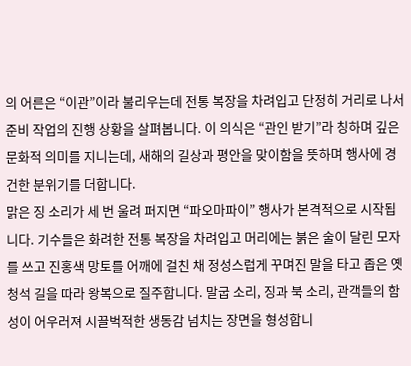의 어른은 “이관”이라 불리우는데 전통 복장을 차려입고 단정히 거리로 나서 준비 작업의 진행 상황을 살펴봅니다. 이 의식은 “관인 받기”라 칭하며 깊은 문화적 의미를 지니는데, 새해의 길상과 평안을 맞이함을 뜻하며 행사에 경건한 분위기를 더합니다.
맑은 징 소리가 세 번 울려 퍼지면 “파오마파이” 행사가 본격적으로 시작됩니다. 기수들은 화려한 전통 복장을 차려입고 머리에는 붉은 술이 달린 모자를 쓰고 진홍색 망토를 어깨에 걸친 채 정성스럽게 꾸며진 말을 타고 좁은 옛 청석 길을 따라 왕복으로 질주합니다. 말굽 소리, 징과 북 소리, 관객들의 함성이 어우러져 시끌벅적한 생동감 넘치는 장면을 형성합니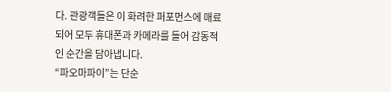다. 관광객들은 이 화려한 퍼포먼스에 매료되어 모두 휴대폰과 카메라를 들어 감동적인 순간을 담아냅니다.
“파오마파이”는 단순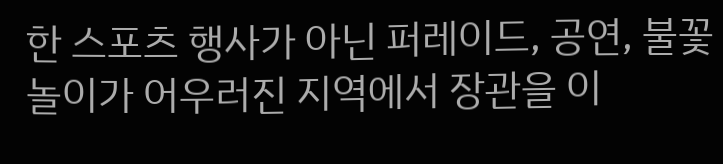한 스포츠 행사가 아닌 퍼레이드, 공연, 불꽃놀이가 어우러진 지역에서 장관을 이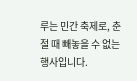루는 민간 축제로, 춘절 때 빼놓을 수 없는 행사입니다.